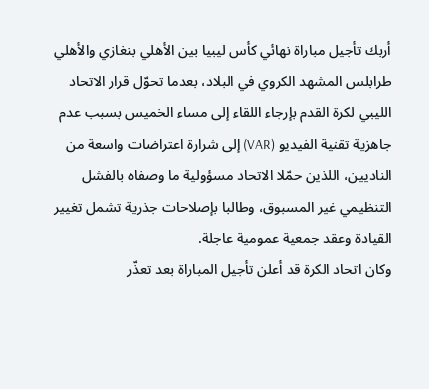أربك تأجيل مباراة نهائي كأس ليبيا بين الأهلي بنغازي والأهلي طرابلس المشهد الكروي في البلاد، بعدما تحوّل قرار الاتحاد الليبي لكرة القدم بإرجاء اللقاء إلى مساء الخميس بسبب عدم جاهزية تقنية الفيديو (VAR) إلى شرارة اعتراضات واسعة من الناديين، اللذين حمّلا الاتحاد مسؤولية ما وصفاه بالفشل التنظيمي غير المسبوق، وطالبا بإصلاحات جذرية تشمل تغيير القيادة وعقد جمعية عمومية عاجلة.
وكان اتحاد الكرة قد أعلن تأجيل المباراة بعد تعذّر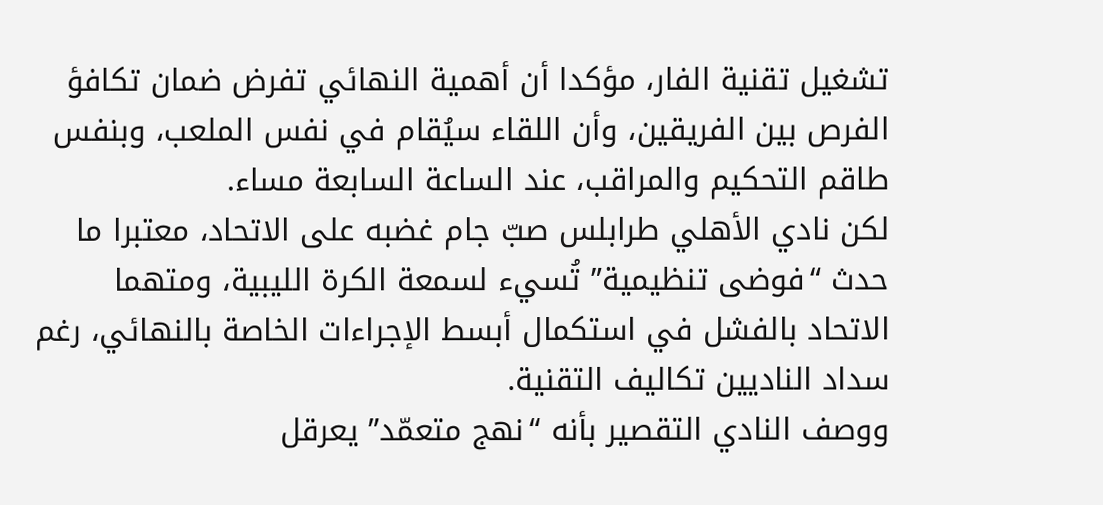تشغيل تقنية الفار، مؤكدا أن أهمية النهائي تفرض ضمان تكافؤ الفرص بين الفريقين، وأن اللقاء سيُقام في نفس الملعب، وبنفس طاقم التحكيم والمراقب، عند الساعة السابعة مساء.
لكن نادي الأهلي طرابلس صبّ جام غضبه على الاتحاد، معتبرا ما حدث “فوضى تنظيمية” تُسيء لسمعة الكرة الليبية، ومتهما الاتحاد بالفشل في استكمال أبسط الإجراءات الخاصة بالنهائي، رغم سداد الناديين تكاليف التقنية.
ووصف النادي التقصير بأنه “نهج متعمّد” يعرقل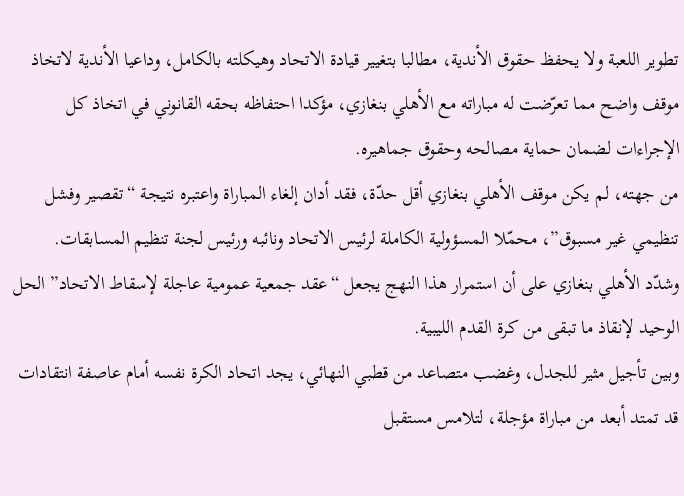تطوير اللعبة ولا يحفظ حقوق الأندية، مطالبا بتغيير قيادة الاتحاد وهيكلته بالكامل، وداعيا الأندية لاتخاذ موقف واضح مما تعرّضت له مباراته مع الأهلي بنغازي، مؤكدا احتفاظه بحقه القانوني في اتخاذ كل الإجراءات لضمان حماية مصالحه وحقوق جماهيره.
من جهته، لم يكن موقف الأهلي بنغازي أقل حدّة، فقد أدان إلغاء المباراة واعتبره نتيجة “تقصير وفشل تنظيمي غير مسبوق”، محمّلا المسؤولية الكاملة لرئيس الاتحاد ونائبه ورئيس لجنة تنظيم المسابقات.
وشدّد الأهلي بنغازي على أن استمرار هذا النهج يجعل “عقد جمعية عمومية عاجلة لإسقاط الاتحاد” الحل الوحيد لإنقاذ ما تبقى من كرة القدم الليبية.
وبين تأجيل مثير للجدل، وغضب متصاعد من قطبي النهائي، يجد اتحاد الكرة نفسه أمام عاصفة انتقادات قد تمتد أبعد من مباراة مؤجلة، لتلامس مستقبل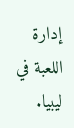إدارة اللعبة في ليبيا.